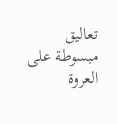تعاليق مبسوطة على العروة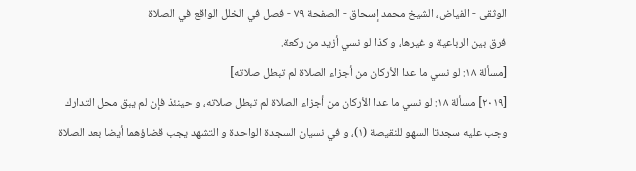الوثقى - الفياض، الشيخ محمد إسحاق - الصفحة ٧٩ - فصل في الخلل الواقع في الصلاة
فرق بين الرباعية و غيرها، و كذا لو نسي أزيد من ركعة.
[مسألة ١٨: لو نسي ما عدا الأركان من أجزاء الصلاة لم تبطل صلاته]
[٢٠١٩] مسألة ١٨: لو نسي ما عدا الأركان من أجزاء الصلاة لم تبطل صلاته، و حينئذ فإن لم يبق محل التدارك وجب عليه سجدتا السهو للنقيصة (١)، و في نسيان السجدة الواحدة و التشهد يجب قضاؤهما أيضا بعد الصلاة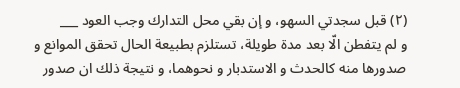(٢) قبل سجدتي السهو، و إن بقي محل التدارك وجب العود ___
و لم يتفطن الّا بعد مدة طويلة، تستلزم بطبيعة الحال تحقق الموانع و صدورها منه كالحدث و الاستدبار و نحوهما، و نتيجة ذلك ان صدور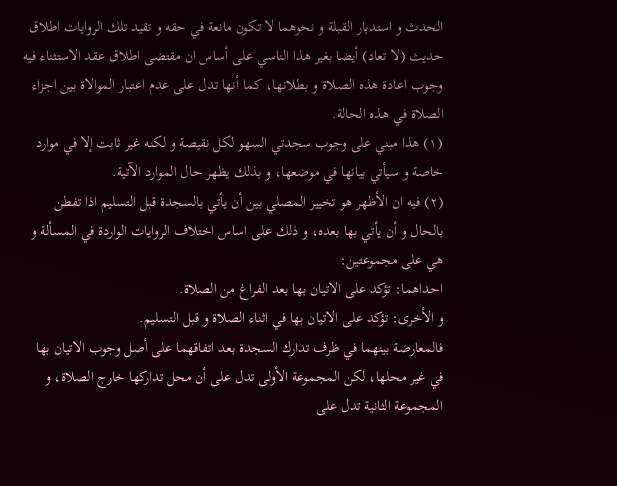الحدث و استدبار القبلة و نحوهما لا تكون مانعة في حقه و تقيد تلك الروايات اطلاق حديث (لا تعاد) أيضا بغير هذا الناسي على أساس ان مقتضى اطلاق عقد الاستثناء فيه وجوب اعادة هذه الصلاة و بطلانها، كما أنها تدل على عدم اعتبار الموالاة بين اجزاء الصلاة في هذه الحالة.
(١) هذا مبني على وجوب سجدتي السهو لكل نقيصة و لكنه غير ثابت إلا في موارد خاصة و سيأتي بيانها في موضعها، و بذلك يظهر حال الموارد الآتية.
(٢) فيه ان الأظهر هو تخيير المصلي بين أن يأتي بالسجدة قبل التسليم اذا تفطن بالحال و أن يأتي بها بعده، و ذلك على اساس اختلاف الروايات الواردة في المسألة و هي على مجموعتين:
احداهما: تؤكد على الاتيان بها بعد الفراغ من الصلاة.
و الأخرى: تؤكد على الاتيان بها في اثناء الصلاة و قبل التسليم.
فالمعارضة بينهما في ظرف تدارك السجدة بعد اتفاقهما على أصل وجوب الاتيان بها في غير محلها، لكن المجموعة الأولى تدل على أن محل تداركها خارج الصلاة، و المجموعة الثانية تدل على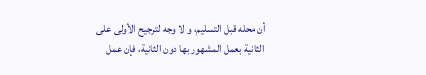أن محله قبل التسليم، و لا وجه لترجيح الأولى على الثانية بعمل المشهور بها دون الثانية، فإن عمل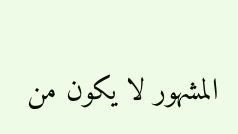المشهور لا يكون من